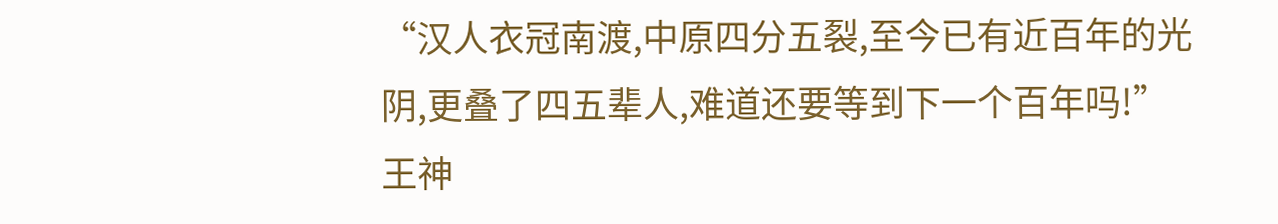“汉人衣冠南渡,中原四分五裂,至今已有近百年的光阴,更叠了四五辈人,难道还要等到下一个百年吗!”
王神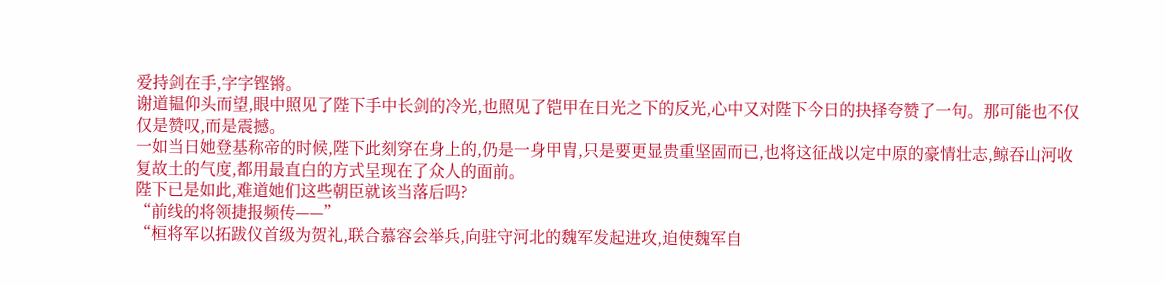爱持剑在手,字字铿锵。
谢道韫仰头而望,眼中照见了陛下手中长剑的冷光,也照见了铠甲在日光之下的反光,心中又对陛下今日的抉择夸赞了一句。那可能也不仅仅是赞叹,而是震撼。
一如当日她登基称帝的时候,陛下此刻穿在身上的,仍是一身甲胄,只是要更显贵重坚固而已,也将这征战以定中原的豪情壮志,鲸吞山河收复故土的气度,都用最直白的方式呈现在了众人的面前。
陛下已是如此,难道她们这些朝臣就该当落后吗?
“前线的将领捷报频传——”
“桓将军以拓跋仪首级为贺礼,联合慕容会举兵,向驻守河北的魏军发起进攻,迫使魏军自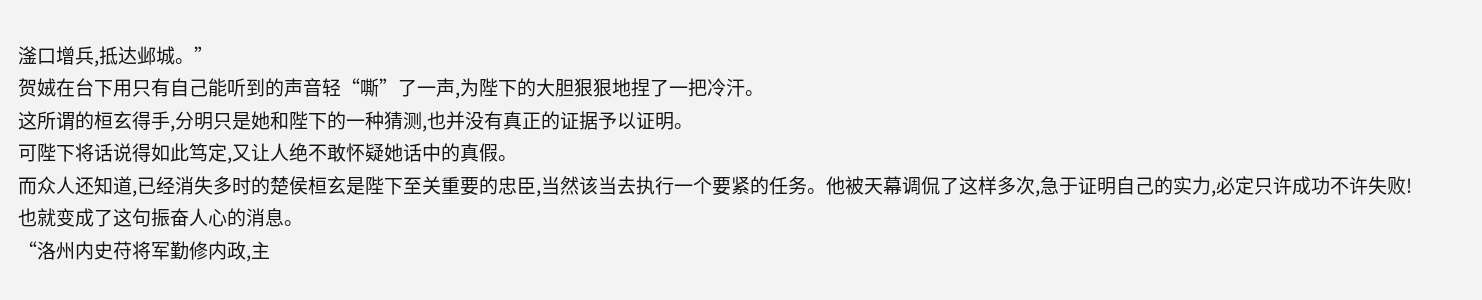滏口增兵,抵达邺城。”
贺娀在台下用只有自己能听到的声音轻“嘶”了一声,为陛下的大胆狠狠地捏了一把冷汗。
这所谓的桓玄得手,分明只是她和陛下的一种猜测,也并没有真正的证据予以证明。
可陛下将话说得如此笃定,又让人绝不敢怀疑她话中的真假。
而众人还知道,已经消失多时的楚侯桓玄是陛下至关重要的忠臣,当然该当去执行一个要紧的任务。他被天幕调侃了这样多次,急于证明自己的实力,必定只许成功不许失败!
也就变成了这句振奋人心的消息。
“洛州内史苻将军勤修内政,主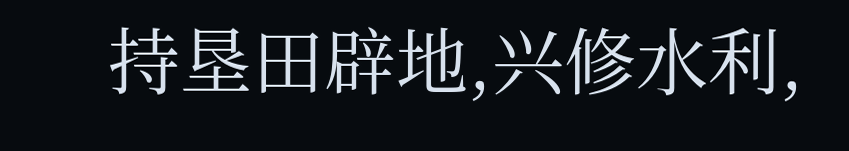持垦田辟地,兴修水利,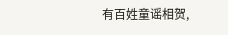有百姓童谣相贺,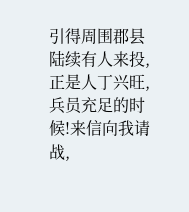引得周围郡县陆续有人来投,正是人丁兴旺,兵员充足的时候!来信向我请战,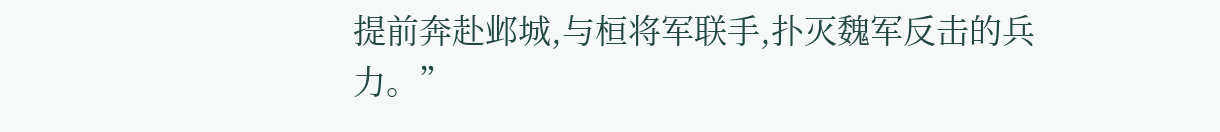提前奔赴邺城,与桓将军联手,扑灭魏军反击的兵力。”